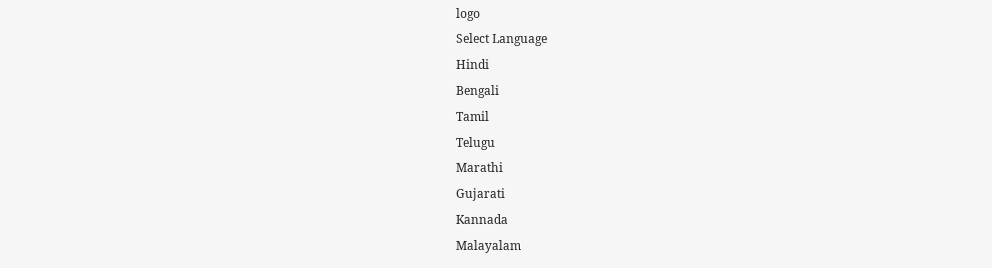logo
Select Language
Hindi
Bengali
Tamil
Telugu
Marathi
Gujarati
Kannada
Malayalam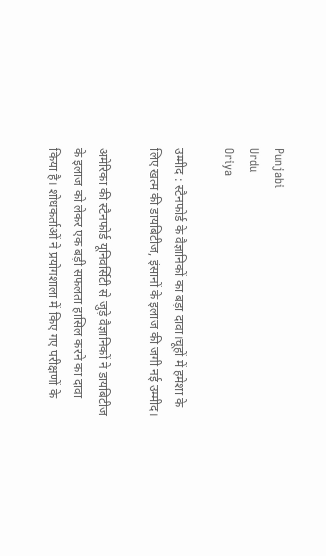Punjabi
Urdu
Oriya

उम्मीद : स्टैनफोर्ड के वैज्ञानिकों का बड़ा दावा।चूहों में हमेशा के लिए खत्म की डायबिटीज, इंसानों के इलाज की जगी नई उम्मीद।

अमेरिका की स्टैनफोर्ड यूनिवर्सिटी से जुड़े वैज्ञानिकों ने डायबिटीज के इलाज को लेकर एक बड़ी सफलता हासिल करने का दावा किया है। शोधकर्ताओं ने प्रयोगशाला में किए गए परीक्षणों के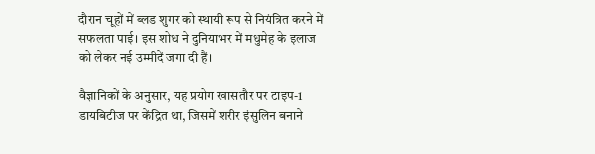दौरान चूहों में ब्लड शुगर को स्थायी रूप से नियंत्रित करने में सफलता पाई। इस शोध ने दुनियाभर में मधुमेह के इलाज को लेकर नई उम्मीदें जगा दी हैं।

वैज्ञानिकों के अनुसार, यह प्रयोग खासतौर पर टाइप-1 डायबिटीज पर केंद्रित था, जिसमें शरीर इंसुलिन बनाने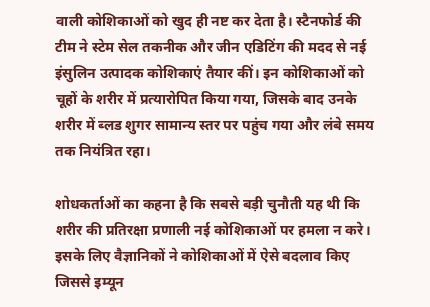वाली कोशिकाओं को खुद ही नष्ट कर देता है। स्टैनफोर्ड की टीम ने स्टेम सेल तकनीक और जीन एडिटिंग की मदद से नई इंसुलिन उत्पादक कोशिकाएं तैयार कीं। इन कोशिकाओं को चूहों के शरीर में प्रत्यारोपित किया गया, जिसके बाद उनके शरीर में ब्लड शुगर सामान्य स्तर पर पहुंच गया और लंबे समय तक नियंत्रित रहा।

शोधकर्ताओं का कहना है कि सबसे बड़ी चुनौती यह थी कि शरीर की प्रतिरक्षा प्रणाली नई कोशिकाओं पर हमला न करे। इसके लिए वैज्ञानिकों ने कोशिकाओं में ऐसे बदलाव किए जिससे इम्यून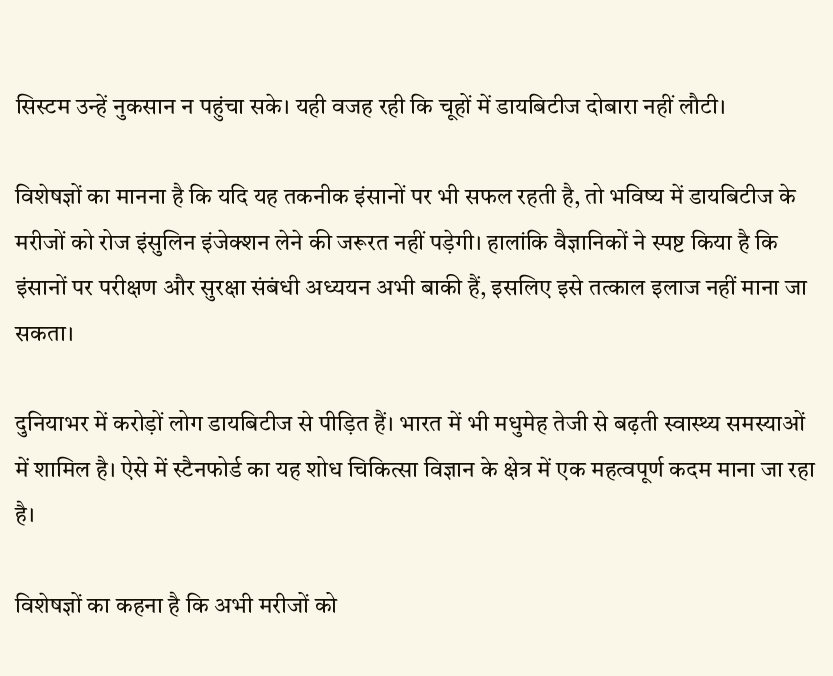सिस्टम उन्हें नुकसान न पहुंचा सके। यही वजह रही कि चूहों में डायबिटीज दोबारा नहीं लौटी।

विशेषज्ञों का मानना है कि यदि यह तकनीक इंसानों पर भी सफल रहती है, तो भविष्य में डायबिटीज के मरीजों को रोज इंसुलिन इंजेक्शन लेने की जरूरत नहीं पड़ेगी। हालांकि वैज्ञानिकों ने स्पष्ट किया है कि इंसानों पर परीक्षण और सुरक्षा संबंधी अध्ययन अभी बाकी हैं, इसलिए इसे तत्काल इलाज नहीं माना जा सकता।

दुनियाभर में करोड़ों लोग डायबिटीज से पीड़ित हैं। भारत में भी मधुमेह तेजी से बढ़ती स्वास्थ्य समस्याओं में शामिल है। ऐसे में स्टैनफोर्ड का यह शोध चिकित्सा विज्ञान के क्षेत्र में एक महत्वपूर्ण कदम माना जा रहा है।

विशेषज्ञों का कहना है कि अभी मरीजों को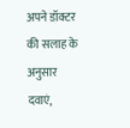अपने डॉक्टर की सलाह के अनुसार दवाएं,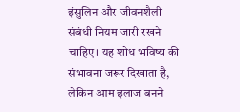इंसुलिन और जीवनशैली संबंधी नियम जारी रखने चाहिए। यह शोध भविष्य की संभावना जरूर दिखाता है, लेकिन आम इलाज बनने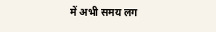में अभी समय लग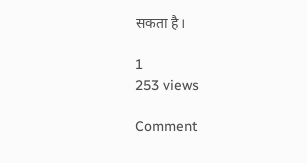सकता है।

1
253 views

Comment